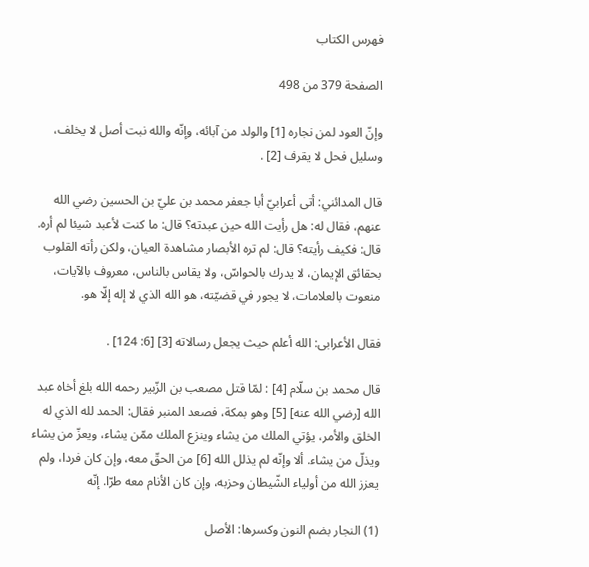فهرس الكتاب

الصفحة 379 من 498

وإنّ العود لمن نجاره [1] والولد من آبائه، وإنّه والله نبت أصل لا يخلف، وسليل فحل لا يقرف [2] .

قال المدائني: أتى أعرابيّ أبا جعفر محمد بن عليّ بن الحسين رضي الله عنهم، فقال له: هل رأيت الله حين عبدته؟ قال: ما كنت لأعبد شيئا لم أره. قال: فكيف رأيته؟ قال: لم تره الأبصار مشاهدة العيان، ولكن رأته القلوب بحقائق الإيمان، لا يدرك بالحواسّ، ولا يقاس بالناس، معروف بالآيات، منعوت بالعلامات، لا يجور في قضيّته، هو الله الذي لا إله إلّا هو.

فقال الأعرابى: الله أعلم حيث يجعل رسالاته [3] [6: 124] .

قال محمد بن سلّام [4] : لمّا قتل مصعب بن الزّبير رحمه الله بلغ أخاه عبد الله [رضي الله عنه] [5] وهو بمكة، فصعد المنبر فقال: الحمد لله الذي له الخلق والأمر، يؤتي الملك من يشاء وينزع الملك ممّن يشاء، ويعزّ من يشاء ويذلّ من يشاء. ألا وإنّه لم يذلل الله [6] من الحقّ معه، وإن كان فردا، ولم يعزز الله من أولياء الشّيطان وحزبه، وإن كان الأنام معه طرّا. إنّه

(1) النجار بضم النون وكسرها: الأصل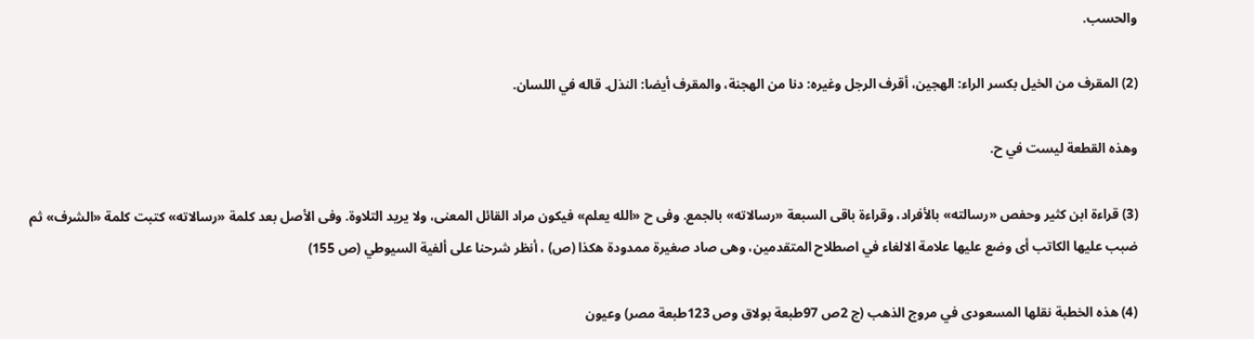والحسب.

(2) المقرف من الخيل بكسر الراء: الهجين، أقرف الرجل وغيره: دنا من الهجنة، والمقرف أيضا: النذل. قاله في اللسان.

وهذه القطعة ليست في ح.

(3) قراءة ابن كثير وحفص «رسالته» بالأفراد، وقراءة باقى السبعة «رسالاته» بالجمع. وفى ح «الله يعلم» فيكون مراد القائل المعنى، ولا يريد التلاوة. وفى الأصل بعد كلمة «رسالاته» كتبت كلمة «الشرف» ثم ضبب عليها الكاتب أى وضع عليها علامة الالغاء في اصطلاح المتقدمين، وهى صاد صغيرة ممدودة هكذا (ص) ، أنظر شرحنا على ألفية السيوطي (ص 155)

(4) هذه الخطبة نقلها المسعودى في مروج الذهب (ج 2ص 97طبعة بولاق وص 123طبعة مصر) وعيون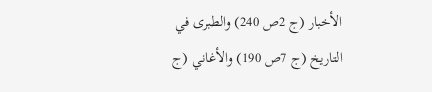الأخبار (ج 2ص 240) والطبرى في التاريخ (ج 7ص 190) والأغاني (ج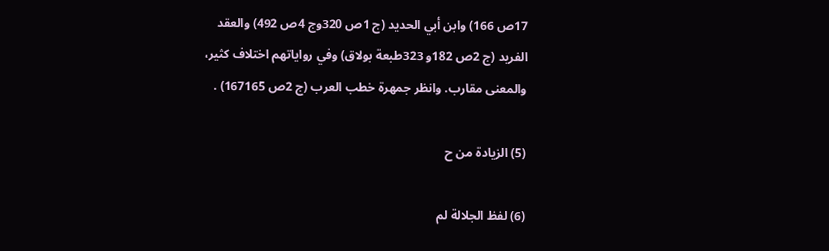17ص 166) وابن أبي الحديد (ج 1ص 320وج 4ص 492) والعقد الفريد (ج 2ص 182و 323طبعة بولاق) وفي رواياتهم اختلاف كثير، والمعنى مقارب. وانظر جمهرة خطب العرب (ج 2ص 167165) .

(5) الزيادة من ح

(6) لفظ الجلالة لم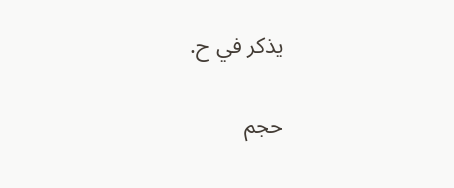يذكر في ح.

حجم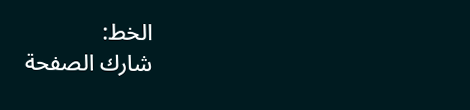الخط:
شارك الصفحة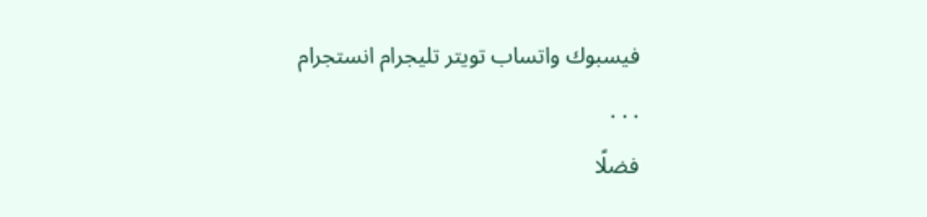فيسبوك واتساب تويتر تليجرام انستجرام
. . .
فضلًا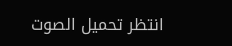انتظر تحميل الصوت